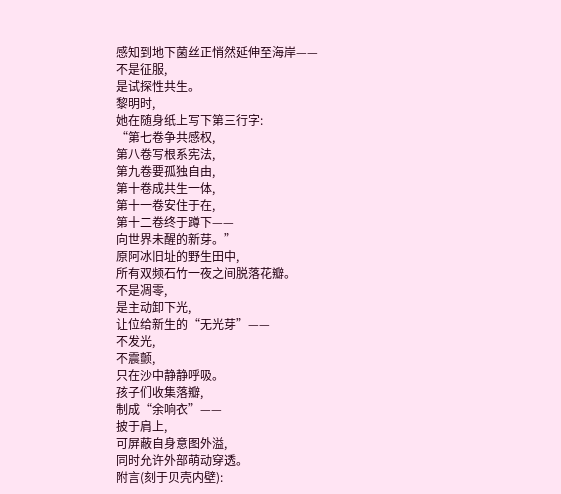感知到地下菌丝正悄然延伸至海岸——
不是征服,
是试探性共生。
黎明时,
她在随身纸上写下第三行字:
“第七卷争共感权,
第八卷写根系宪法,
第九卷要孤独自由,
第十卷成共生一体,
第十一卷安住于在,
第十二卷终于蹲下——
向世界未醒的新芽。”
原阿冰旧址的野生田中,
所有双频石竹一夜之间脱落花瓣。
不是凋零,
是主动卸下光,
让位给新生的“无光芽”——
不发光,
不震颤,
只在沙中静静呼吸。
孩子们收集落瓣,
制成“余响衣”——
披于肩上,
可屏蔽自身意图外溢,
同时允许外部萌动穿透。
附言(刻于贝壳内壁):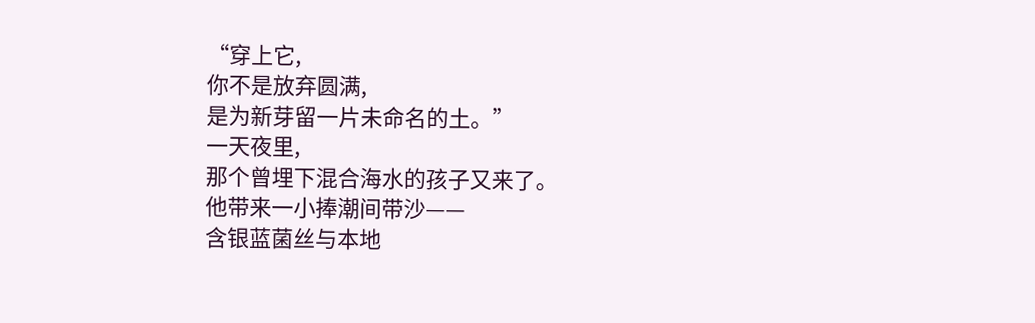“穿上它,
你不是放弃圆满,
是为新芽留一片未命名的土。”
一天夜里,
那个曾埋下混合海水的孩子又来了。
他带来一小捧潮间带沙——
含银蓝菌丝与本地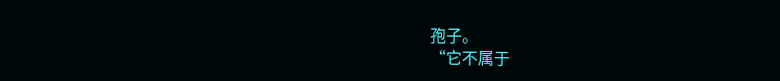孢子。
“它不属于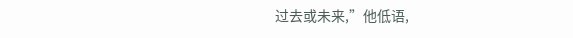过去或未来,”他低语,